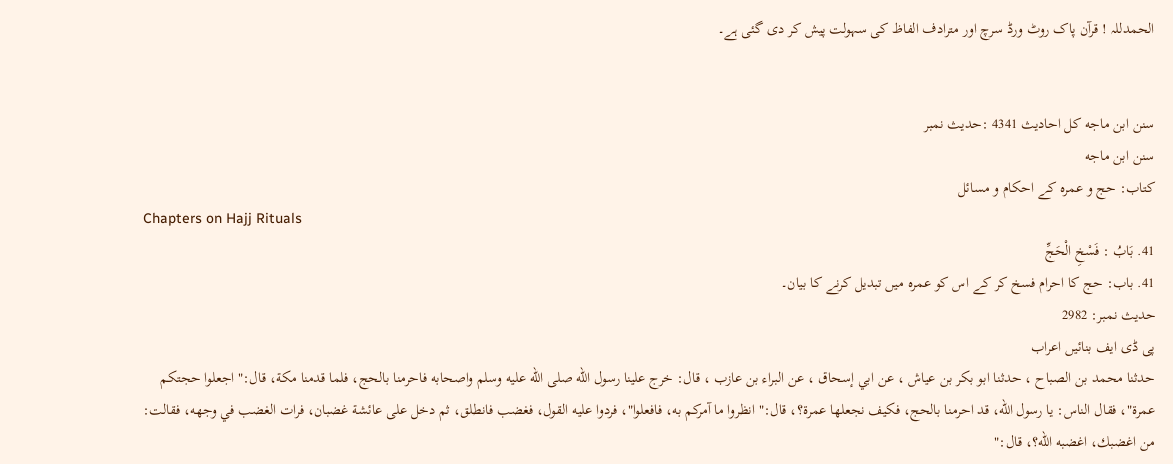الحمدللہ ! قرآن پاک روٹ ورڈ سرچ اور مترادف الفاظ کی سہولت پیش کر دی گئی ہے۔


سنن ابن ماجه کل احادیث 4341 :حدیث نمبر
سنن ابن ماجه
کتاب: حج و عمرہ کے احکام و مسائل
Chapters on Hajj Rituals
41. بَابُ : فَسْخِ الْحَجِّ
41. باب: حج کا احرام فسخ کر کے اس کو عمرہ میں تبدیل کرنے کا بیان۔
حدیث نمبر: 2982
پی ڈی ایف بنائیں اعراب
حدثنا محمد بن الصباح ، حدثنا ابو بكر بن عياش ، عن ابي إسحاق ، عن البراء بن عازب ، قال: خرج علينا رسول الله صلى الله عليه وسلم واصحابه فاحرمنا بالحج، فلما قدمنا مكة، قال:" اجعلوا حجتكم عمرة"، فقال الناس: يا رسول الله، قد احرمنا بالحج، فكيف نجعلها عمرة؟، قال:" انظروا ما آمركم به، فافعلوا"، فردوا عليه القول، فغضب فانطلق، ثم دخل على عائشة غضبان، فرات الغضب في وجهه، فقالت: من اغضبك، اغضبه الله؟، قال:"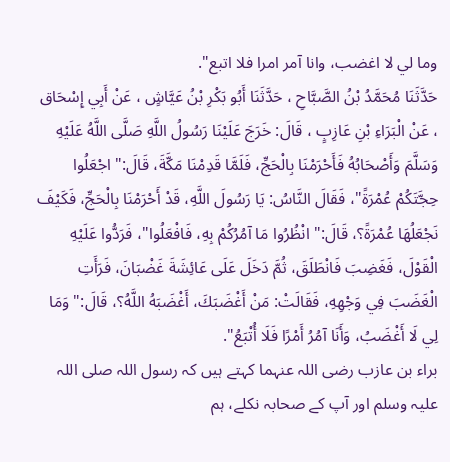وما لي لا اغضب، وانا آمر امرا فلا اتبع".
حَدَّثَنَا مُحَمَّدُ بْنُ الصَّبَّاحِ ، حَدَّثَنَا أَبُو بَكْرِ بْنُ عَيَّاشٍ ، عَنْ أَبِي إِسْحَاق ، عَنْ الْبَرَاءِ بْنِ عَازِبٍ ، قَالَ: خَرَجَ عَلَيْنَا رَسُولُ اللَّهِ صَلَّى اللَّهُ عَلَيْهِ وَسَلَّمَ وَأَصْحَابُهُ فَأَحْرَمْنَا بِالْحَجِّ، فَلَمَّا قَدِمْنَا مَكَّةَ، قَالَ:" اجْعَلُوا حِجَّتَكُمْ عُمْرَةً"، فَقَالَ النَّاسُ: يَا رَسُولَ اللَّهِ، قَدْ أَحْرَمْنَا بِالْحَجِّ، فَكَيْفَ نَجْعَلُهَا عُمْرَةً؟، قَالَ:" انْظُرُوا مَا آمُرُكُمْ بِهِ، فَافْعَلُوا"، فَرَدُّوا عَلَيْهِ الْقَوْلَ، فَغَضِبَ فَانْطَلَقَ، ثُمَّ دَخَلَ عَلَى عَائِشَةَ غَضْبَانَ، فَرَأَتِ الْغَضَبَ فِي وَجْهِهِ، فَقَالَتْ: مَنْ أَغْضَبَكَ، أَغْضَبَهُ اللَّهُ؟، قَالَ:" وَمَا لِي لَا أَغْضَبُ، وَأَنَا آمُرُ أَمْرًا فَلَا أُتْبَعُ".
براء بن عازب رضی اللہ عنہما کہتے ہیں کہ رسول اللہ صلی اللہ علیہ وسلم اور آپ کے صحابہ نکلے، ہم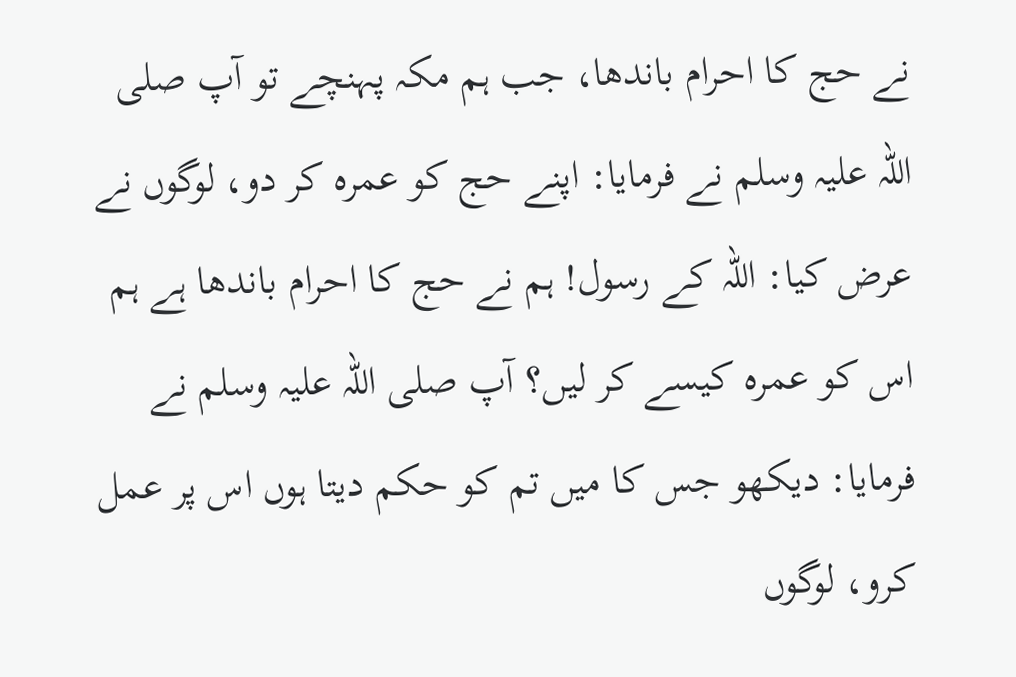نے حج کا احرام باندھا، جب ہم مکہ پہنچے تو آپ صلی اللہ علیہ وسلم نے فرمایا: اپنے حج کو عمرہ کر دو، لوگوں نے عرض کیا: اللہ کے رسول! ہم نے حج کا احرام باندھا ہے ہم اس کو عمرہ کیسے کر لیں؟ آپ صلی اللہ علیہ وسلم نے فرمایا: دیکھو جس کا میں تم کو حکم دیتا ہوں اس پر عمل کرو، لوگوں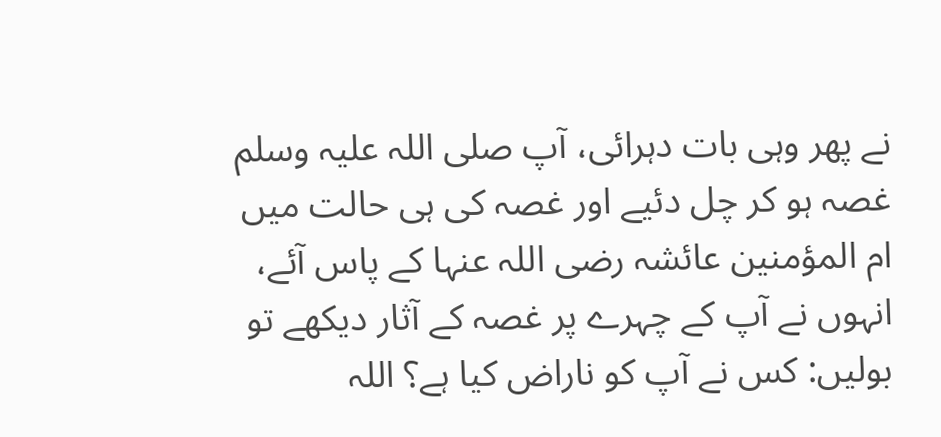نے پھر وہی بات دہرائی، آپ صلی اللہ علیہ وسلم غصہ ہو کر چل دئیے اور غصہ کی ہی حالت میں ام المؤمنین عائشہ رضی اللہ عنہا کے پاس آئے، انہوں نے آپ کے چہرے پر غصہ کے آثار دیکھے تو بولیں: کس نے آپ کو ناراض کیا ہے؟ اللہ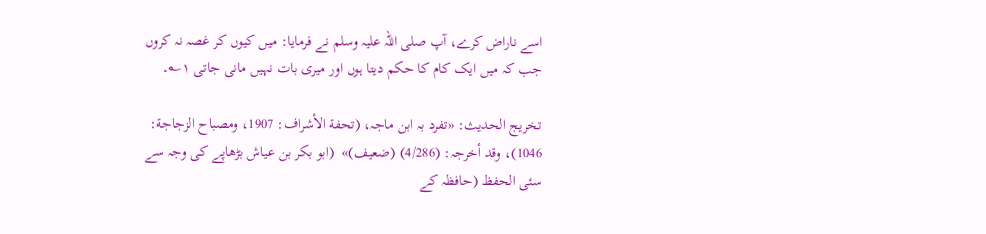اسے ناراض کرے، آپ صلی اللہ علیہ وسلم نے فرمایا: میں کیوں کر غصہ نہ کروں جب کہ میں ایک کام کا حکم دیتا ہوں اور میری بات نہیں مانی جاتی ۱؎۔

تخریج الحدیث: «تفرد بہ ابن ماجہ، (تحفة الأشراف: 1907، ومصباح الزجاجة: 1046)، وقد أخرجہ: (4/286) (ضعیف)»  (ابو بکر بن عیاش بڑھاپے کی وجہ سے سئی الحفظ (حافظہ کے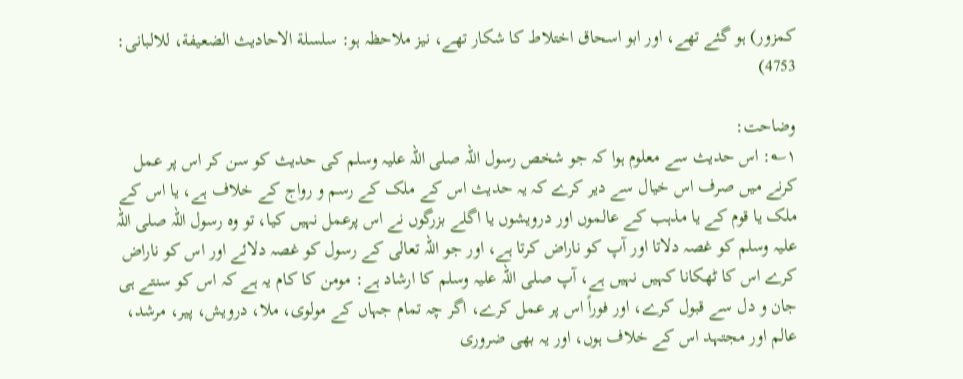کمزور) ہو گئے تھے، اور ابو اسحاق اختلاط کا شکار تھے، نیز ملاحظہ ہو: سلسلة الاحادیث الضعیفة، للالبانی: 4753)

وضاحت:
۱؎: اس حدیث سے معلوم ہوا کہ جو شخص رسول اللہ صلی اللہ علیہ وسلم کی حدیث کو سن کر اس پر عمل کرنے میں صرف اس خیال سے دیر کرے کہ یہ حدیث اس کے ملک کے رسم و رواج کے خلاف ہے، یا اس کے ملک یا قوم کے یا مذہب کے عالموں اور درویشوں یا اگلے بزرگوں نے اس پرعمل نہیں کیا، تو وہ رسول اللہ صلی اللہ علیہ وسلم کو غصہ دلاتا اور آپ کو ناراض کرتا ہے، اور جو اللہ تعالی کے رسول کو غصہ دلائے اور اس کو ناراض کرے اس کا ٹھکانا کہیں نہیں ہے، آپ صلی اللہ علیہ وسلم کا ارشاد ہے: مومن کا کام یہ ہے کہ اس کو سنتے ہی جان و دل سے قبول کرے، اور فوراً اس پر عمل کرے، اگر چہ تمام جہاں کے مولوی، ملا، درویش، پیر، مرشد، عالم اور مجتہد اس کے خلاف ہوں، اور یہ بھی ضروری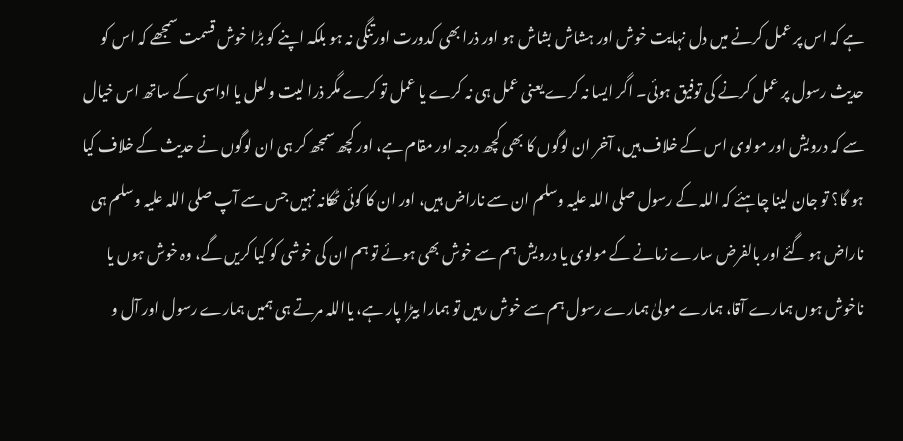ہے کہ اس پر عمل کرنے میں دل نہایت خوش اور ہشاش بشاش ہو اور ذرا بھی کدورت اورتنگی نہ ہو بلکہ اپنے کو بڑا خوش قسمت سمجھے کہ اس کو حدیث رسول پر عمل کرنے کی توفیق ہوئی۔ اگر ایسا نہ کرے یعنی عمل ہی نہ کرے یا عمل تو کرے مگر ذرا لیت ولعل یا اداسی کے ساتھ اس خیال سے کہ درویش اور مولوی اس کے خلاف ہیں، آخر ان لوگوں کا بھی کچھ درجہ اور مقام ہے، اور کچھ سمجھ کر ہی ان لوگوں نے حدیث کے خلاف کیا ہو گا؟ تو جان لینا چاہئے کہ اللہ کے رسول صلی اللہ علیہ وسلم ان سے ناراض ہیں، اور ان کا کوئی ٹھکانہ نہیں جس سے آپ صلی اللہ علیہ وسلم ہی ناراض ہو گئے اور بالفرض سارے زمانے کے مولوی یا درویش ہم سے خوش بھی ہوئے تو ہم ان کی خوشی کو کیا کریں گے، وہ خوش ہوں یا ناخوش ہوں ہمارے آقا، ہمارے مولیٰ ہمارے رسول ہم سے خوش رہیں تو ہمارا بیڑا پار ہے، یااللہ مرتے ہی ہمیں ہمارے رسول اور آل و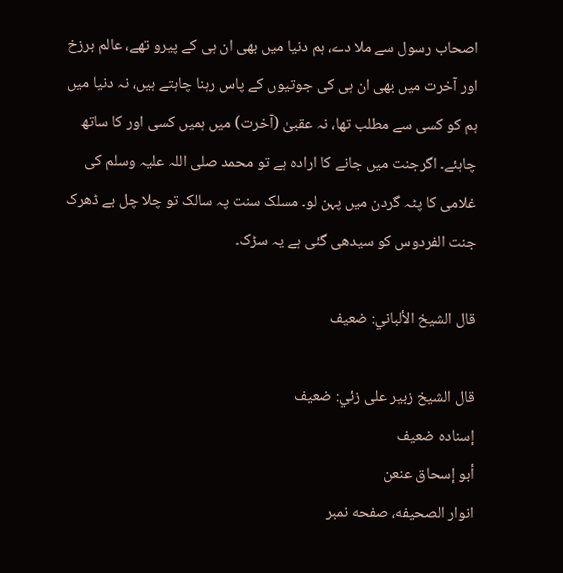اصحاب رسول سے ملا دے، ہم دنیا میں بھی ان ہی کے پیرو تھے، عالم برزخ اور آخرت میں بھی ان ہی کی جوتیوں کے پاس رہنا چاہتے ہیں، نہ دنیا میں ہم کو کسی سے مطلب تھا، نہ عقبیٰ (آخرت) میں ہمیں کسی اور کا ساتھ چاہئے۔ اگرجنت میں جانے کا ارادہ ہے تو محمد صلی اللہ علیہ وسلم کی غلامی کا پٹہ گردن میں پہن لو۔ مسلک سنت پہ سالک تو چلا چل بے ڈھرک جنت الفردوس کو سیدھی گئی ہے یہ سڑک۔

قال الشيخ الألباني: ضعيف

قال الشيخ زبير على زئي: ضعيف
إسناده ضعيف
أبو إسحاق عنعن
انوار الصحيفه، صفحه نمبر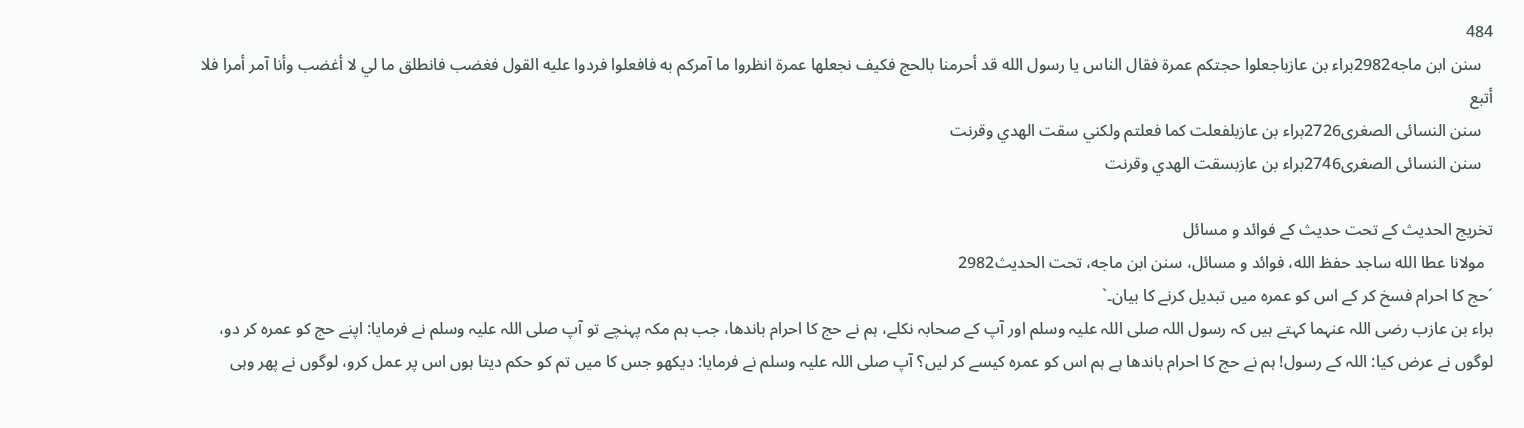484
   سنن ابن ماجه2982براء بن عازباجعلوا حجتكم عمرة فقال الناس يا رسول الله قد أحرمنا بالحج فكيف نجعلها عمرة انظروا ما آمركم به فافعلوا فردوا عليه القول فغضب فانطلق ما لي لا أغضب وأنا آمر أمرا فلا أتبع
   سنن النسائى الصغرى2726براء بن عازبلفعلت كما فعلتم ولكني سقت الهدي وقرنت
   سنن النسائى الصغرى2746براء بن عازبسقت الهدي وقرنت

تخریج الحدیث کے تحت حدیث کے فوائد و مسائل
  مولانا عطا الله ساجد حفظ الله، فوائد و مسائل، سنن ابن ماجه، تحت الحديث2982
´حج کا احرام فسخ کر کے اس کو عمرہ میں تبدیل کرنے کا بیان۔`
براء بن عازب رضی اللہ عنہما کہتے ہیں کہ رسول اللہ صلی اللہ علیہ وسلم اور آپ کے صحابہ نکلے، ہم نے حج کا احرام باندھا، جب ہم مکہ پہنچے تو آپ صلی اللہ علیہ وسلم نے فرمایا: اپنے حج کو عمرہ کر دو، لوگوں نے عرض کیا: اللہ کے رسول! ہم نے حج کا احرام باندھا ہے ہم اس کو عمرہ کیسے کر لیں؟ آپ صلی اللہ علیہ وسلم نے فرمایا: دیکھو جس کا میں تم کو حکم دیتا ہوں اس پر عمل کرو، لوگوں نے پھر وہی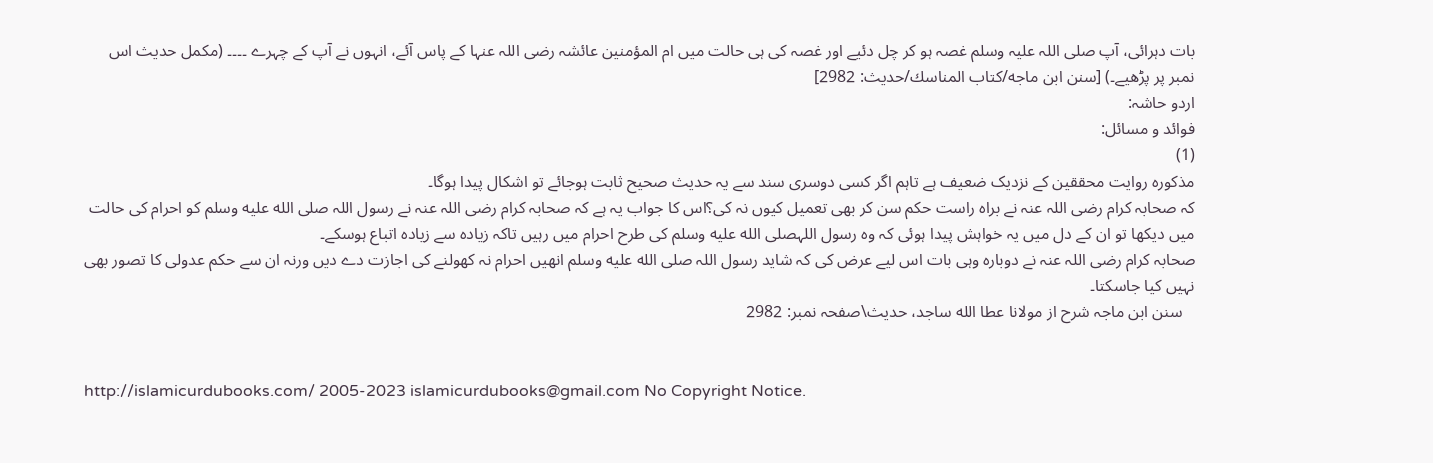بات دہرائی، آپ صلی اللہ علیہ وسلم غصہ ہو کر چل دئیے اور غصہ کی ہی حالت میں ام المؤمنین عائشہ رضی اللہ عنہا کے پاس آئے، انہوں نے آپ کے چہرے ۔۔۔۔ (مکمل حدیث اس نمبر پر پڑھیے۔) [سنن ابن ماجه/كتاب المناسك/حدیث: 2982]
اردو حاشہ:
فوائد و مسائل:
(1)
مذکورہ روایت محققین کے نزدیک ضعیف ہے تاہم اگر کسی دوسری سند سے یہ حدیث صحیح ثابت ہوجائے تو اشکال پیدا ہوگا۔
کہ صحابہ کرام رضی اللہ عنہ نے براہ راست حکم سن کر بھی تعمیل کیوں نہ کی؟اس کا جواب یہ ہے کہ صحابہ کرام رضی اللہ عنہ نے رسول اللہ صلى الله عليه وسلم کو احرام کی حالت میں دیکھا تو ان کے دل میں یہ خواہش پیدا ہوئی کہ وہ رسول اللہصلى الله عليه وسلم کی طرح احرام میں رہیں تاکہ زیادہ سے زیادہ اتباع ہوسکے۔
صحابہ کرام رضی اللہ عنہ نے دوبارہ وہی بات اس لیے عرض کی کہ شاید رسول اللہ صلى الله عليه وسلم انھیں احرام نہ کھولنے کی اجازت دے دیں ورنہ ان سے حکم عدولی کا تصور بھی نہیں کیا جاسکتا۔
   سنن ابن ماجہ شرح از مولانا عطا الله ساجد، حدیث\صفحہ نمبر: 2982


http://islamicurdubooks.com/ 2005-2023 islamicurdubooks@gmail.com No Copyright Notice.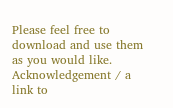Please feel free to download and use them as you would like.
Acknowledgement / a link to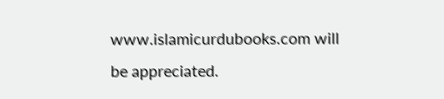www.islamicurdubooks.com will be appreciated.